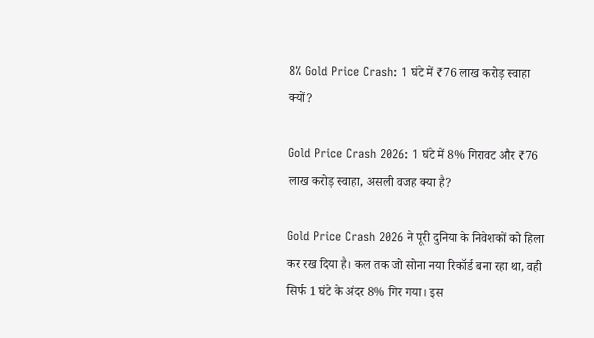8% Gold Price Crash: 1 घंटे में ₹76 लाख करोड़ स्वाहा क्यों?

Gold Price Crash 2026: 1 घंटे में 8% गिरावट और ₹76 लाख करोड़ स्वाहा, असली वजह क्या है?

Gold Price Crash 2026 ने पूरी दुनिया के निवेशकों को हिला कर रख दिया है। कल तक जो सोना नया रिकॉर्ड बना रहा था, वही सिर्फ 1 घंटे के अंदर 8% गिर गया। इस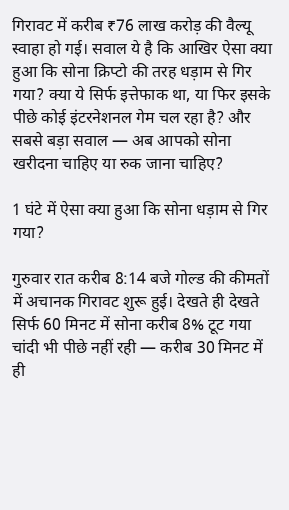गिरावट में करीब ₹76 लाख करोड़ की वैल्यू स्वाहा हो गई। सवाल ये है कि आखिर ऐसा क्या हुआ कि सोना क्रिप्टो की तरह धड़ाम से गिर गया? क्या ये सिर्फ इत्तेफाक था, या फिर इसके पीछे कोई इंटरनेशनल गेम चल रहा है? और सबसे बड़ा सवाल — अब आपको सोना खरीदना चाहिए या रुक जाना चाहिए?

1 घंटे में ऐसा क्या हुआ कि सोना धड़ाम से गिर गया?

गुरुवार रात करीब 8:14 बजे गोल्ड की कीमतों में अचानक गिरावट शुरू हुई। देखते ही देखते सिर्फ 60 मिनट में सोना करीब 8% टूट गया
चांदी भी पीछे नहीं रही — करीब 30 मिनट में ही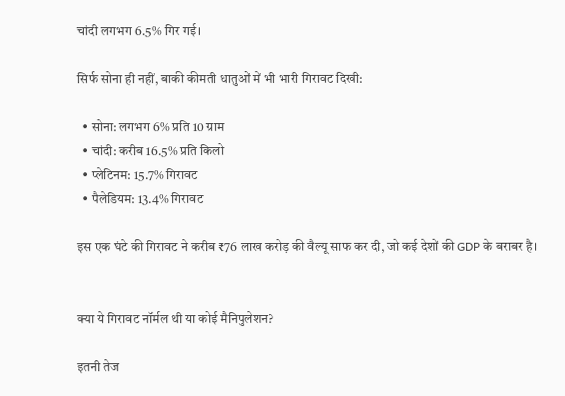चांदी लगभग 6.5% गिर गई।

सिर्फ सोना ही नहीं, बाकी कीमती धातुओं में भी भारी गिरावट दिखी:

  • सोना: लगभग 6% प्रति 10 ग्राम
  • चांदी: करीब 16.5% प्रति किलो
  • प्लेटिनम: 15.7% गिरावट
  • पैलेडियम: 13.4% गिरावट

इस एक घंटे की गिरावट ने करीब ₹76 लाख करोड़ की वैल्यू साफ कर दी, जो कई देशों की GDP के बराबर है।


क्या ये गिरावट नॉर्मल थी या कोई मैनिपुलेशन?

इतनी तेज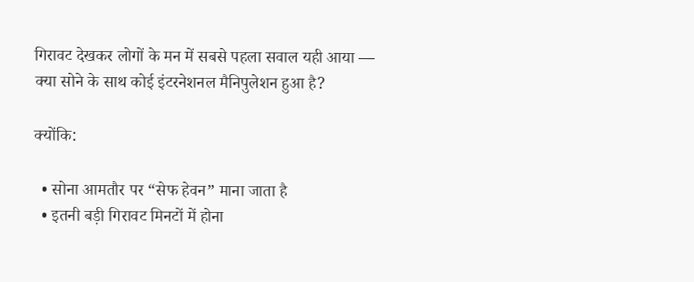गिरावट देखकर लोगों के मन में सबसे पहला सवाल यही आया —
क्या सोने के साथ कोई इंटरनेशनल मैनिपुलेशन हुआ है?

क्योंकि:

  • सोना आमतौर पर “सेफ हेवन” माना जाता है
  • इतनी बड़ी गिरावट मिनटों में होना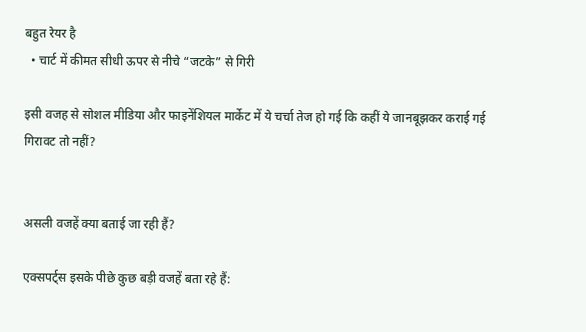बहुत रेयर है
  • चार्ट में कीमत सीधी ऊपर से नीचे “जटके” से गिरी

इसी वजह से सोशल मीडिया और फाइनेंशियल मार्केट में ये चर्चा तेज हो गई कि कहीं ये जानबूझकर कराई गई गिरावट तो नहीं?


असली वजहें क्या बताई जा रही हैं?

एक्सपर्ट्स इसके पीछे कुछ बड़ी वजहें बता रहे हैं: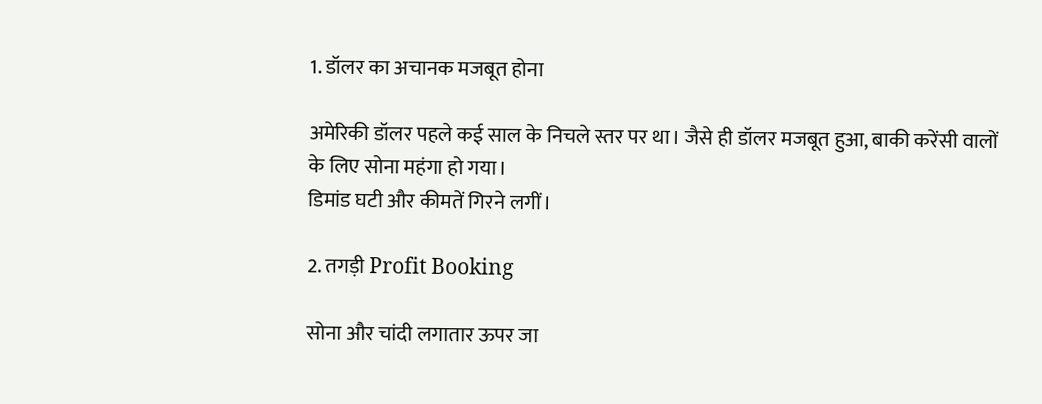1. डॉलर का अचानक मजबूत होना

अमेरिकी डॉलर पहले कई साल के निचले स्तर पर था। जैसे ही डॉलर मजबूत हुआ, बाकी करेंसी वालों के लिए सोना महंगा हो गया।
डिमांड घटी और कीमतें गिरने लगीं।

2. तगड़ी Profit Booking

सोना और चांदी लगातार ऊपर जा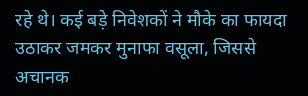रहे थे। कई बड़े निवेशकों ने मौके का फायदा उठाकर जमकर मुनाफा वसूला, जिससे अचानक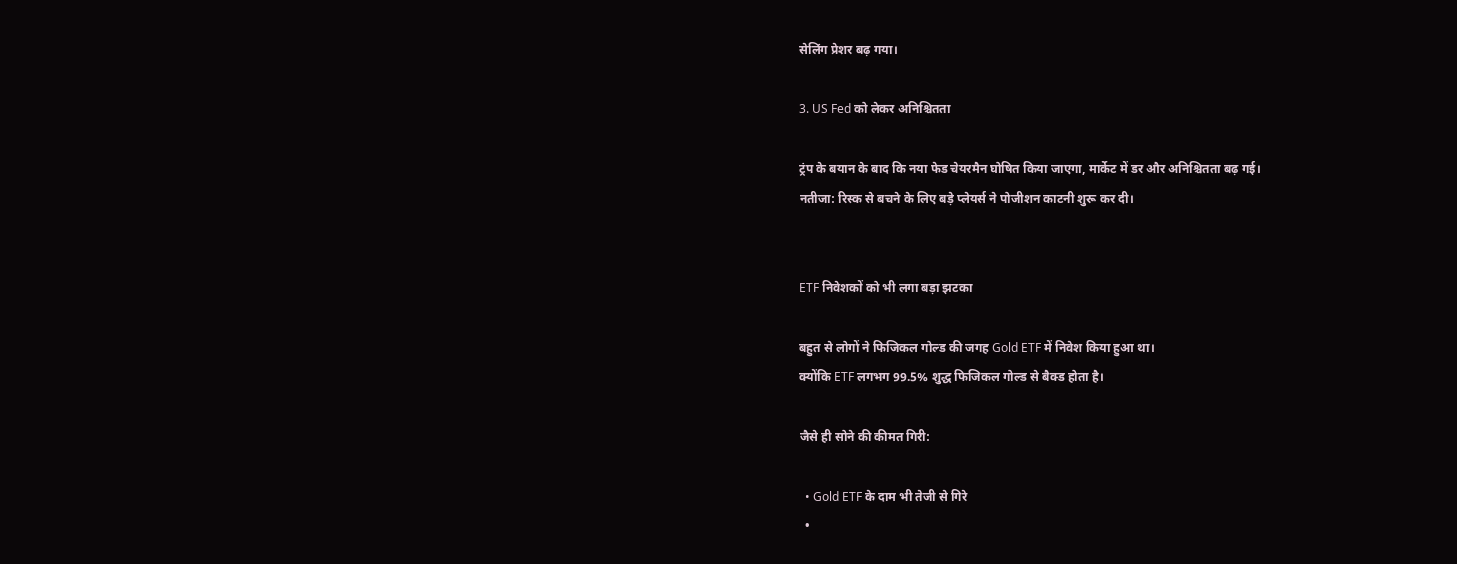सेलिंग प्रेशर बढ़ गया।

3. US Fed को लेकर अनिश्चितता

ट्रंप के बयान के बाद कि नया फेड चेयरमैन घोषित किया जाएगा, मार्केट में डर और अनिश्चितता बढ़ गई।
नतीजा: रिस्क से बचने के लिए बड़े प्लेयर्स ने पोजीशन काटनी शुरू कर दी।


ETF निवेशकों को भी लगा बड़ा झटका

बहुत से लोगों ने फिजिकल गोल्ड की जगह Gold ETF में निवेश किया हुआ था।
क्योंकि ETF लगभग 99.5% शुद्ध फिजिकल गोल्ड से बैक्ड होता है।

जैसे ही सोने की कीमत गिरी:

  • Gold ETF के दाम भी तेजी से गिरे
  •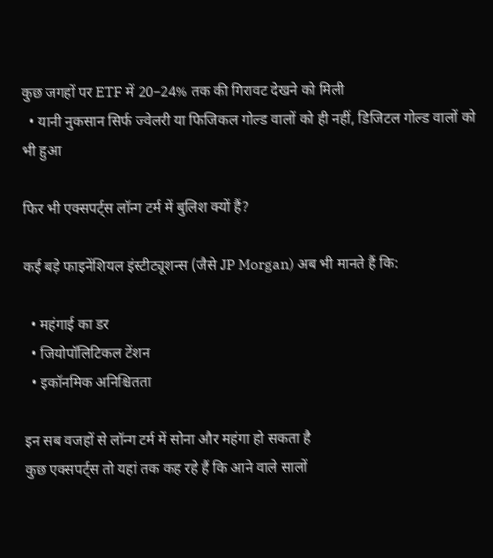कुछ जगहों पर ETF में 20–24% तक की गिरावट देखने को मिली
  • यानी नुकसान सिर्फ ज्वेलरी या फिजिकल गोल्ड वालों को ही नहीं, डिजिटल गोल्ड वालों को भी हुआ

फिर भी एक्सपर्ट्स लॉन्ग टर्म में बुलिश क्यों हैं?

कई बड़े फाइनेंशियल इंस्टीट्यूशन्स (जैसे JP Morgan) अब भी मानते हैं कि:

  • महंगाई का डर
  • जियोपॉलिटिकल टेंशन
  • इकॉनमिक अनिश्चितता

इन सब वजहों से लॉन्ग टर्म में सोना और महंगा हो सकता है
कुछ एक्सपर्ट्स तो यहां तक कह रहे हैं कि आने वाले सालों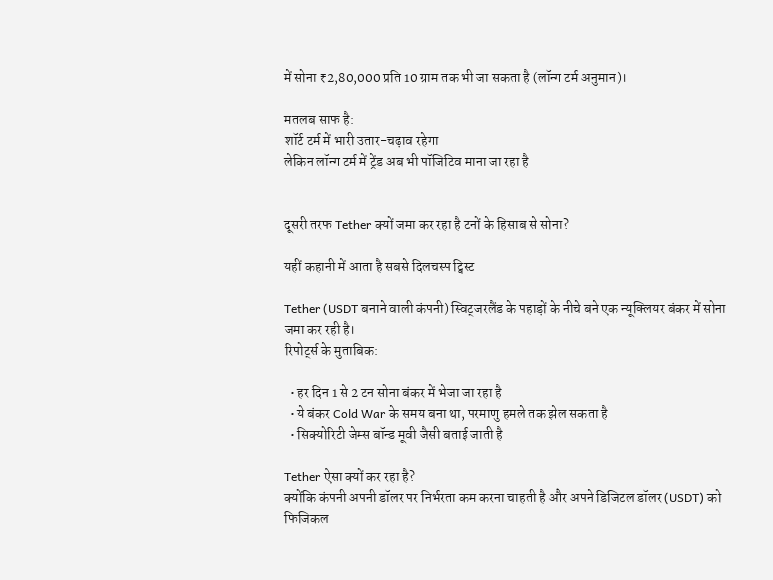में सोना ₹2,80,000 प्रति 10 ग्राम तक भी जा सकता है (लॉन्ग टर्म अनुमान)।

मतलब साफ है:
शॉर्ट टर्म में भारी उतार-चढ़ाव रहेगा
लेकिन लॉन्ग टर्म में ट्रेंड अब भी पॉजिटिव माना जा रहा है


दूसरी तरफ Tether क्यों जमा कर रहा है टनों के हिसाब से सोना?

यहीं कहानी में आता है सबसे दिलचस्प ट्विस्ट

Tether (USDT बनाने वाली कंपनी) स्विट्जरलैंड के पहाड़ों के नीचे बने एक न्यूक्लियर बंकर में सोना जमा कर रही है।
रिपोर्ट्स के मुताबिक:

  • हर दिन 1 से 2 टन सोना बंकर में भेजा जा रहा है
  • ये बंकर Cold War के समय बना था, परमाणु हमले तक झेल सकता है
  • सिक्योरिटी जेम्स बॉन्ड मूवी जैसी बताई जाती है

Tether ऐसा क्यों कर रहा है?
क्योंकि कंपनी अपनी डॉलर पर निर्भरता कम करना चाहती है और अपने डिजिटल डॉलर (USDT) को फिजिकल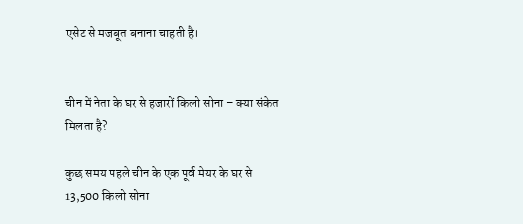एसेट से मजबूत बनाना चाहती है।


चीन में नेता के घर से हजारों किलो सोना – क्या संकेत मिलता है?

कुछ समय पहले चीन के एक पूर्व मेयर के घर से 13,500 किलो सोना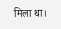मिला था।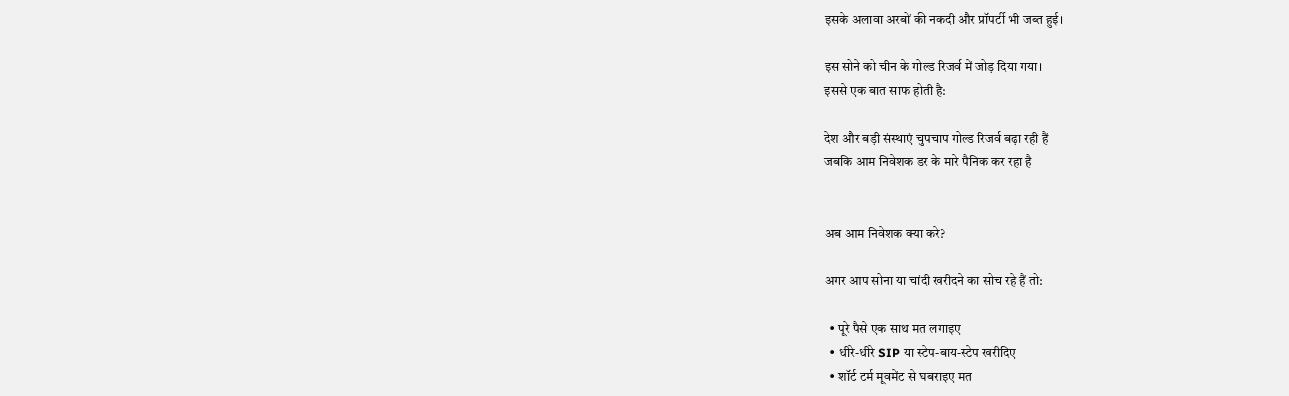इसके अलावा अरबों की नकदी और प्रॉपर्टी भी जब्त हुई।

इस सोने को चीन के गोल्ड रिजर्व में जोड़ दिया गया।
इससे एक बात साफ होती है:

देश और बड़ी संस्थाएं चुपचाप गोल्ड रिजर्व बढ़ा रही हैं
जबकि आम निवेशक डर के मारे पैनिक कर रहा है


अब आम निवेशक क्या करे?

अगर आप सोना या चांदी खरीदने का सोच रहे हैं तो:

  • पूरे पैसे एक साथ मत लगाइए
  • धीरे-धीरे SIP या स्टेप-बाय-स्टेप खरीदिए
  • शॉर्ट टर्म मूवमेंट से घबराइए मत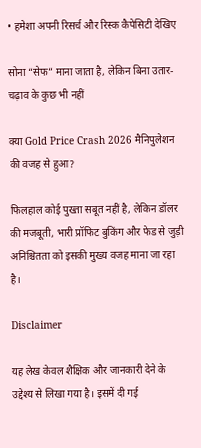• हमेशा अपनी रिसर्च और रिस्क कैपेसिटी देखिए

सोना “सेफ” माना जाता है, लेकिन बिना उतार-चढ़ाव के कुछ भी नहीं

क्या Gold Price Crash 2026 मैनिपुलेशन की वजह से हुआ?

फिलहाल कोई पुख्ता सबूत नहीं है, लेकिन डॉलर की मजबूती, भारी प्रॉफिट बुकिंग और फेड से जुड़ी अनिश्चितता को इसकी मुख्य वजह माना जा रहा है।

Disclaimer

यह लेख केवल शैक्षिक और जानकारी देने के उद्देश्य से लिखा गया है। इसमें दी गई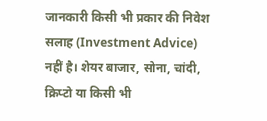जानकारी किसी भी प्रकार की निवेश सलाह (Investment Advice) नहीं है। शेयर बाजार, सोना, चांदी, क्रिप्टो या किसी भी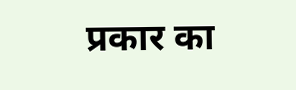प्रकार का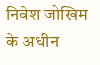निवेश जोखिम के अधीन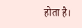होता है।